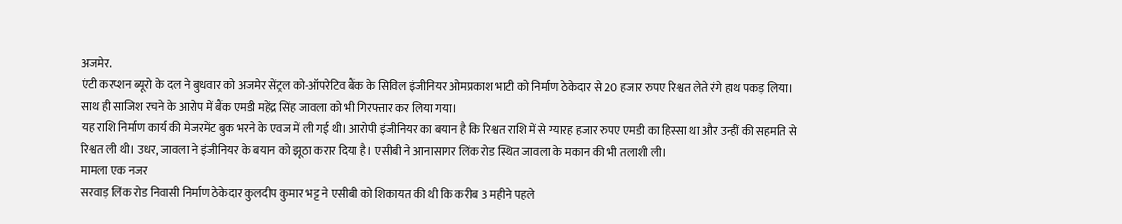अजमेर.
एंटी करप्शन ब्यूरो के दल ने बुधवार को अजमेर सेंट्रल को-ऑपरेटिव बैंक के सिविल इंजीनियर ओमप्रकाश भाटी को निर्माण ठेकेदार से 20 हजार रुपए रिश्वत लेते रंगे हाथ पकड़ लिया। साथ ही साजिश रचने के आरोप में बैंक एमडी महेंद्र सिंह जावला को भी गिरफ्तार कर लिया गया।
यह राशि निर्माण कार्य की मेजरमेंट बुक भरने के एवज में ली गई थी। आरोपी इंजीनियर का बयान है कि रिश्वत राशि में से ग्यारह हजार रुपए एमडी का हिस्सा था और उन्हीं की सहमति से रिश्वत ली थी। उधर, जावला ने इंजीनियर के बयान को झूठा करार दिया है। एसीबी ने आनासागर लिंक रोड स्थित जावला के मकान की भी तलाशी ली।
मामला एक नजर
सरवाड़ लिंक रोड निवासी निर्माण ठेकेदार कुलदीप कुमार भट्ट ने एसीबी को शिकायत की थी कि करीब 3 महीने पहले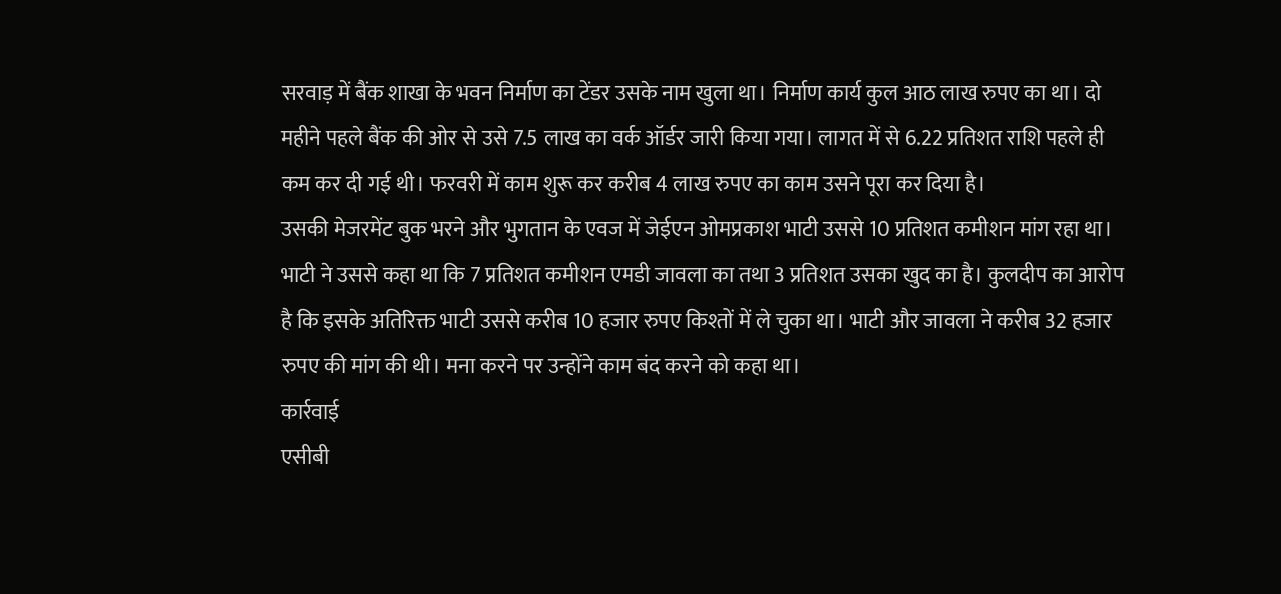सरवाड़ में बैंक शाखा के भवन निर्माण का टेंडर उसके नाम खुला था। निर्माण कार्य कुल आठ लाख रुपए का था। दो महीने पहले बैंक की ओर से उसे 7.5 लाख का वर्क ऑर्डर जारी किया गया। लागत में से 6.22 प्रतिशत राशि पहले ही कम कर दी गई थी। फरवरी में काम शुरू कर करीब 4 लाख रुपए का काम उसने पूरा कर दिया है।
उसकी मेजरमेंट बुक भरने और भुगतान के एवज में जेईएन ओमप्रकाश भाटी उससे 10 प्रतिशत कमीशन मांग रहा था। भाटी ने उससे कहा था कि 7 प्रतिशत कमीशन एमडी जावला का तथा 3 प्रतिशत उसका खुद का है। कुलदीप का आरोप है कि इसके अतिरिक्त भाटी उससे करीब 10 हजार रुपए किश्तों में ले चुका था। भाटी और जावला ने करीब 32 हजार रुपए की मांग की थी। मना करने पर उन्होंने काम बंद करने को कहा था।
कार्रवाई
एसीबी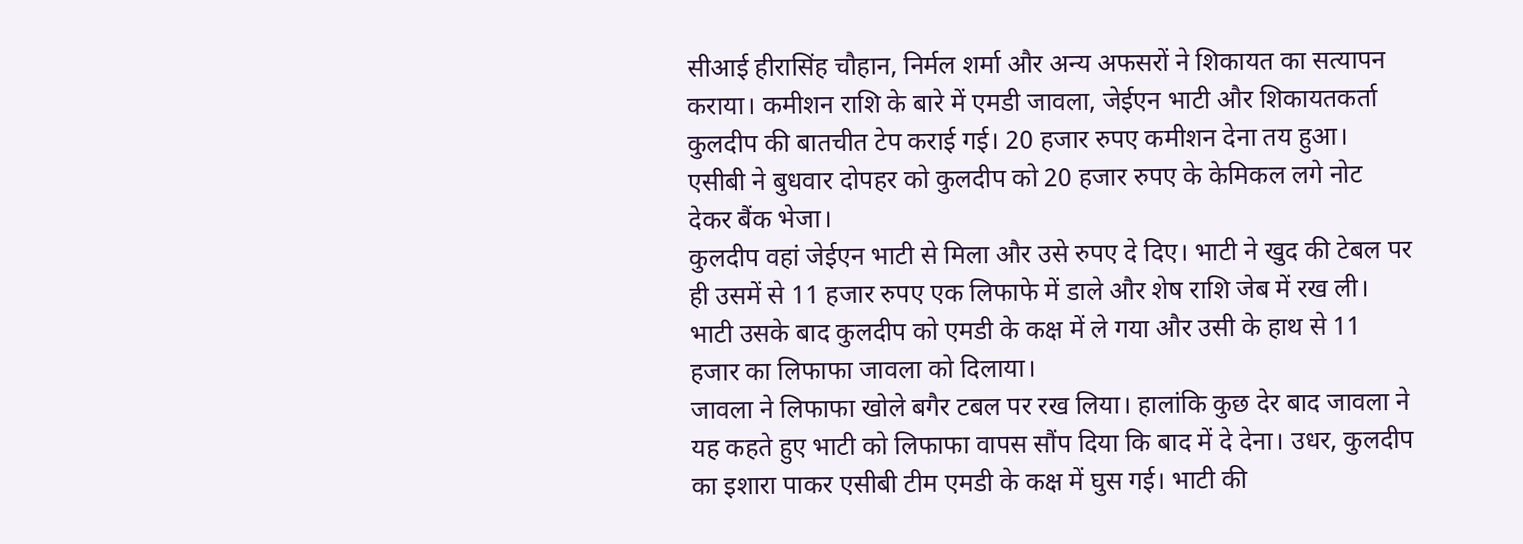सीआई हीरासिंह चौहान, निर्मल शर्मा और अन्य अफसरों ने शिकायत का सत्यापन कराया। कमीशन राशि के बारे में एमडी जावला, जेईएन भाटी और शिकायतकर्ता कुलदीप की बातचीत टेप कराई गई। 20 हजार रुपए कमीशन देना तय हुआ। एसीबी ने बुधवार दोपहर को कुलदीप को 20 हजार रुपए के केमिकल लगे नोट देकर बैंक भेजा।
कुलदीप वहां जेईएन भाटी से मिला और उसे रुपए दे दिए। भाटी ने खुद की टेबल पर ही उसमें से 11 हजार रुपए एक लिफाफे में डाले और शेष राशि जेब में रख ली। भाटी उसके बाद कुलदीप को एमडी के कक्ष में ले गया और उसी के हाथ से 11 हजार का लिफाफा जावला को दिलाया।
जावला ने लिफाफा खोले बगैर टबल पर रख लिया। हालांकि कुछ देर बाद जावला ने यह कहते हुए भाटी को लिफाफा वापस सौंप दिया कि बाद में दे देना। उधर, कुलदीप का इशारा पाकर एसीबी टीम एमडी के कक्ष में घुस गई। भाटी की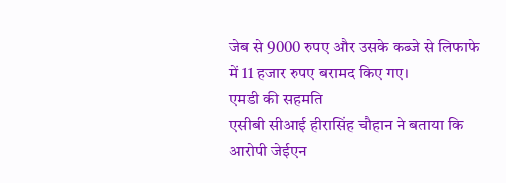जेब से 9000 रुपए और उसके कब्जे से लिफाफे में 11 हजार रुपए बरामद किए गए।
एमडी की सहमति
एसीबी सीआई हीरासिंह चौहान ने बताया कि आरोपी जेईएन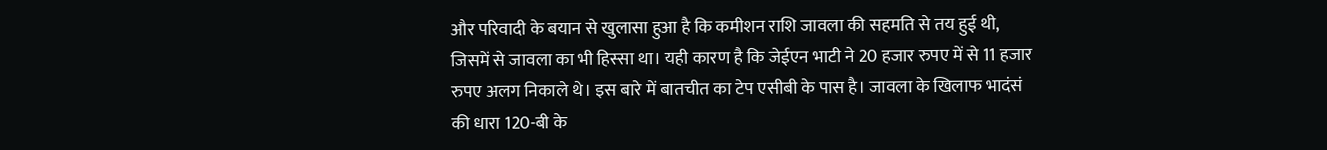और परिवादी के बयान से खुलासा हुआ है कि कमीशन राशि जावला की सहमति से तय हुई थी, जिसमें से जावला का भी हिस्सा था। यही कारण है कि जेईएन भाटी ने 20 हजार रुपए में से 11 हजार रुपए अलग निकाले थे। इस बारे में बातचीत का टेप एसीबी के पास है। जावला के खिलाफ भादंसं की धारा 120-बी के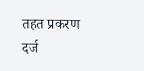तहत प्रकरण दर्ज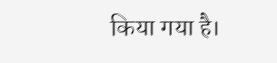किया गया है।